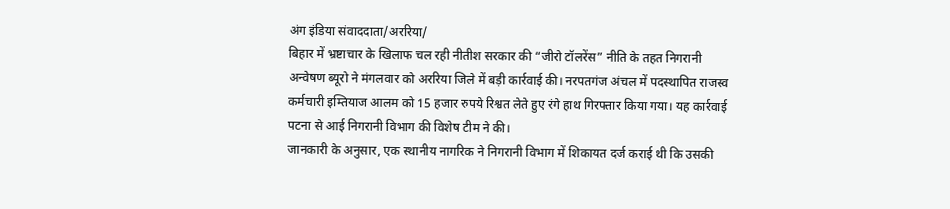अंग इंडिया संवाददाता/अररिया/
बिहार में भ्रष्टाचार के खिलाफ चल रही नीतीश सरकार की “जीरो टॉलरेंस” नीति के तहत निगरानी अन्वेषण ब्यूरो ने मंगलवार को अररिया जिले में बड़ी कार्रवाई की। नरपतगंज अंचल में पदस्थापित राजस्व कर्मचारी इम्तियाज आलम को 15 हजार रुपये रिश्वत लेते हुए रंगे हाथ गिरफ्तार किया गया। यह कार्रवाई पटना से आई निगरानी विभाग की विशेष टीम ने की।
जानकारी के अनुसार, एक स्थानीय नागरिक ने निगरानी विभाग में शिकायत दर्ज कराई थी कि उसकी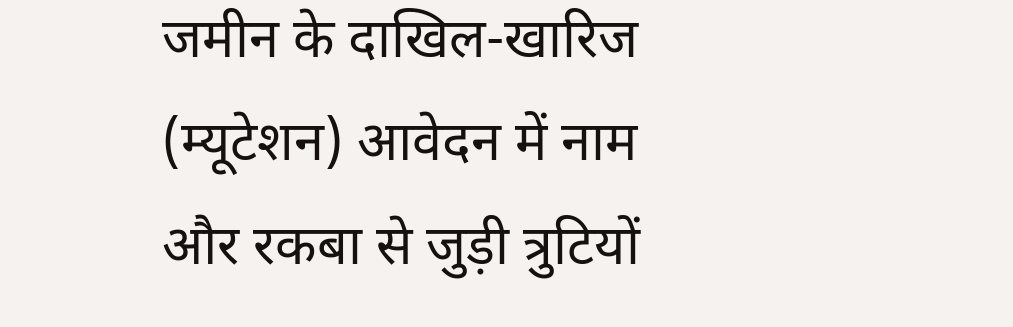जमीन के दाखिल-खारिज (म्यूटेशन) आवेदन में नाम और रकबा से जुड़ी त्रुटियों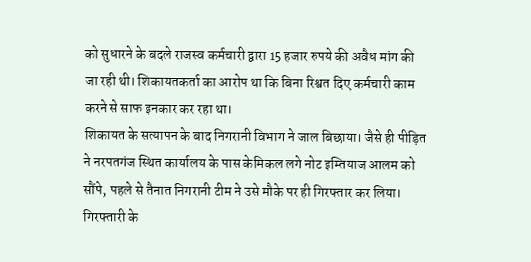को सुधारने के बदले राजस्व कर्मचारी द्वारा 15 हजार रुपये की अवैध मांग की जा रही थी। शिकायतकर्ता का आरोप था कि बिना रिश्वत दिए कर्मचारी काम करने से साफ इनकार कर रहा था।
शिकायत के सत्यापन के बाद निगरानी विभाग ने जाल बिछाया। जैसे ही पीड़ित ने नरपतगंज स्थित कार्यालय के पास केमिकल लगे नोट इम्तियाज आलम को सौंपे, पहले से तैनात निगरानी टीम ने उसे मौके पर ही गिरफ्तार कर लिया।
गिरफ्तारी के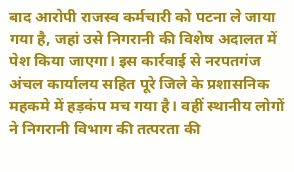बाद आरोपी राजस्व कर्मचारी को पटना ले जाया गया है, जहां उसे निगरानी की विशेष अदालत में पेश किया जाएगा। इस कार्रवाई से नरपतगंज अंचल कार्यालय सहित पूरे जिले के प्रशासनिक महकमे में हड़कंप मच गया है। वहीं स्थानीय लोगों ने निगरानी विभाग की तत्परता की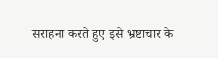सराहना करते हुए इसे भ्रष्टाचार के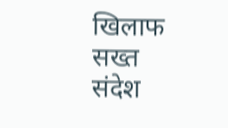खिलाफ सख्त संदेश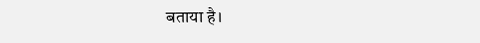बताया है।